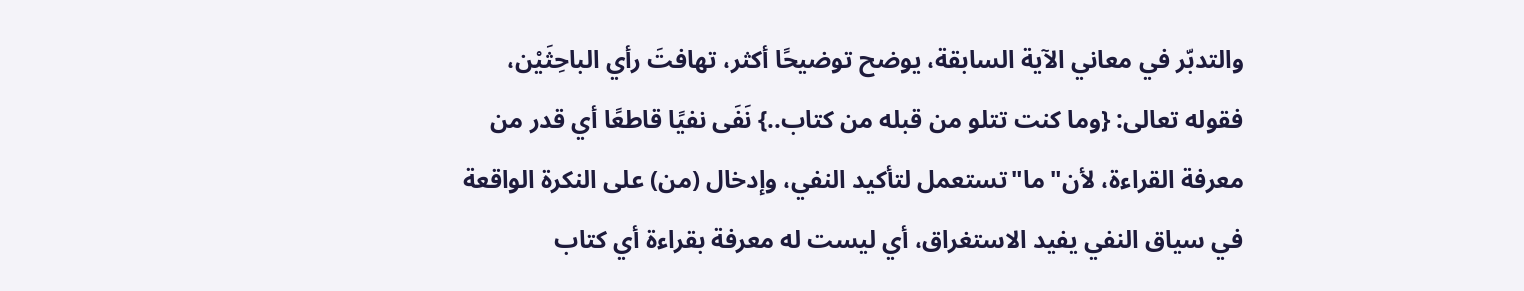والتدبّر في معاني الآية السابقة، يوضح توضيحًا أكثر، تهافتَ رأي الباحِثَيْن، فقوله تعالى: {وما كنت تتلو من قبله من كتاب..} نَفَى نفيًا قاطعًا أي قدر من معرفة القراءة، لأن"ما"تستعمل لتأكيد النفي، وإدخال (من) على النكرة الواقعة في سياق النفي يفيد الاستغراق، أي ليست له معرفة بقراءة أي كتاب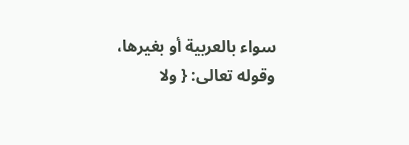سواء بالعربية أو بغيرها، وقوله تعالى: { ولا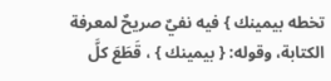تخطه بيمينك } فيه نفيٌ صريحٌ لمعرفة الكتابة، وقوله: { بيمينك } ، قَطَعَ كلَّ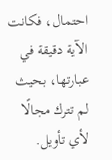احتمال، فكانت الآية دقيقة في عبارتها، بحيث لم تترك مجالًا لأي تأويل.